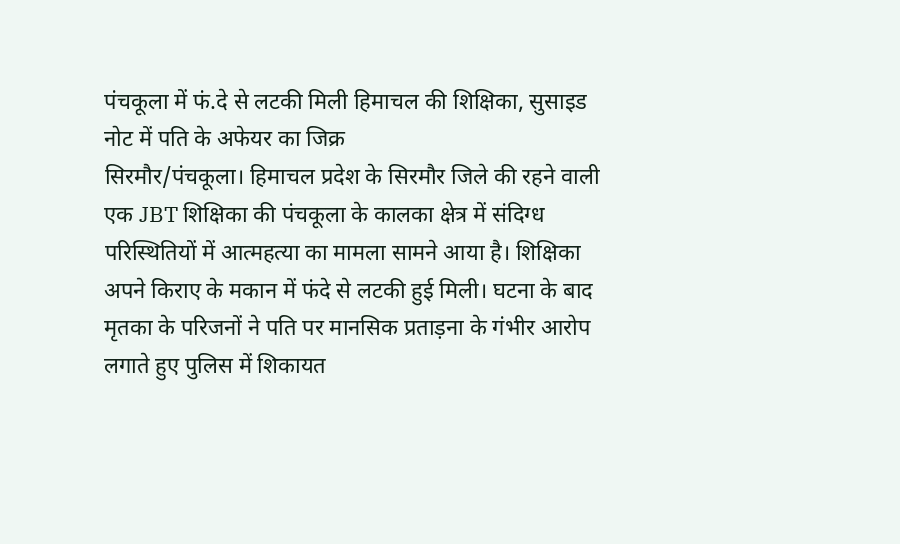पंचकूला में फं.दे से लटकी मिली हिमाचल की शिक्षिका, सुसाइड नोट में पति के अफेयर का जिक्र
सिरमौर/पंचकूला। हिमाचल प्रदेश के सिरमौर जिले की रहने वाली एक JBT शिक्षिका की पंचकूला के कालका क्षेत्र में संदिग्ध परिस्थितियों में आत्महत्या का मामला सामने आया है। शिक्षिका अपने किराए के मकान में फंदे से लटकी हुई मिली। घटना के बाद मृतका के परिजनों ने पति पर मानसिक प्रताड़ना के गंभीर आरोप लगाते हुए पुलिस में शिकायत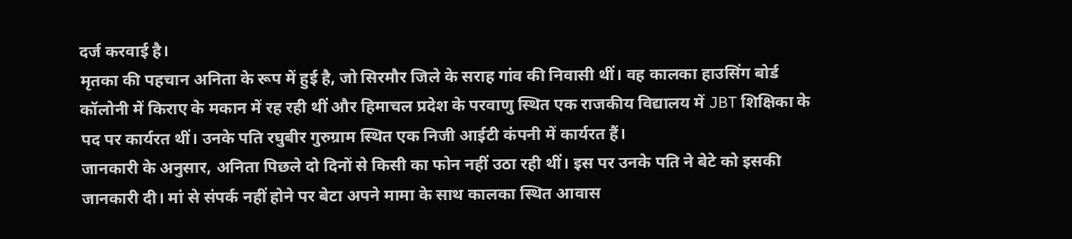दर्ज करवाई है।
मृतका की पहचान अनिता के रूप में हुई है, जो सिरमौर जिले के सराह गांव की निवासी थीं। वह कालका हाउसिंग बोर्ड कॉलोनी में किराए के मकान में रह रही थीं और हिमाचल प्रदेश के परवाणु स्थित एक राजकीय विद्यालय में JBT शिक्षिका के पद पर कार्यरत थीं। उनके पति रघुबीर गुरुग्राम स्थित एक निजी आईटी कंपनी में कार्यरत हैं।
जानकारी के अनुसार, अनिता पिछले दो दिनों से किसी का फोन नहीं उठा रही थीं। इस पर उनके पति ने बेटे को इसकी जानकारी दी। मां से संपर्क नहीं होने पर बेटा अपने मामा के साथ कालका स्थित आवास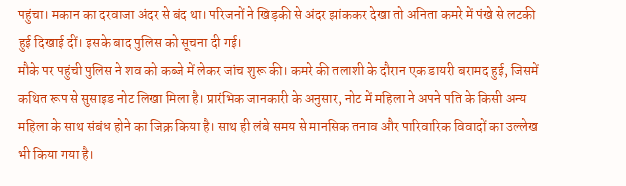पहुंचा। मकान का दरवाजा अंदर से बंद था। परिजनों ने खिड़की से अंदर झांककर देखा तो अनिता कमरे में पंखे से लटकी हुई दिखाई दीं। इसके बाद पुलिस को सूचना दी गई।
मौके पर पहुंची पुलिस ने शव को कब्जे में लेकर जांच शुरू की। कमरे की तलाशी के दौरान एक डायरी बरामद हुई, जिसमें कथित रूप से सुसाइड नोट लिखा मिला है। प्रारंभिक जानकारी के अनुसार, नोट में महिला ने अपने पति के किसी अन्य महिला के साथ संबंध होने का जिक्र किया है। साथ ही लंबे समय से मानसिक तनाव और पारिवारिक विवादों का उल्लेख भी किया गया है।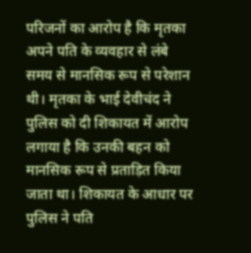परिजनों का आरोप है कि मृतका अपने पति के व्यवहार से लंबे समय से मानसिक रूप से परेशान थी। मृतका के भाई देवीचंद ने पुलिस को दी शिकायत में आरोप लगाया है कि उनकी बहन को मानसिक रूप से प्रताड़ित किया जाता था। शिकायत के आधार पर पुलिस ने पति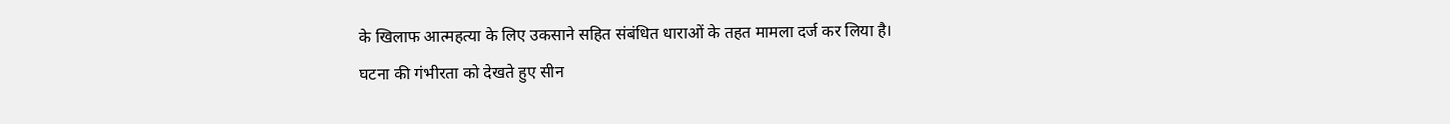के खिलाफ आत्महत्या के लिए उकसाने सहित संबंधित धाराओं के तहत मामला दर्ज कर लिया है।
घटना की गंभीरता को देखते हुए सीन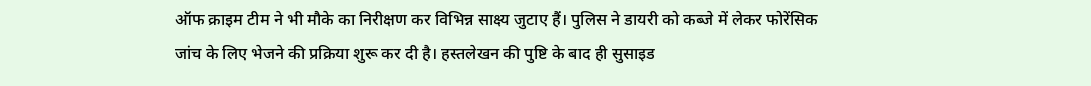ऑफ क्राइम टीम ने भी मौके का निरीक्षण कर विभिन्न साक्ष्य जुटाए हैं। पुलिस ने डायरी को कब्जे में लेकर फोरेंसिक जांच के लिए भेजने की प्रक्रिया शुरू कर दी है। हस्तलेखन की पुष्टि के बाद ही सुसाइड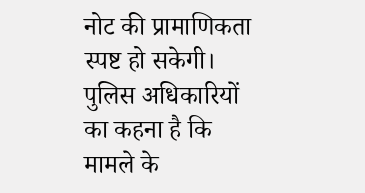नोट की प्रामाणिकता स्पष्ट हो सकेगी।
पुलिस अधिकारियों का कहना है कि मामले के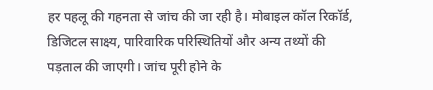हर पहलू की गहनता से जांच की जा रही है। मोबाइल कॉल रिकॉर्ड, डिजिटल साक्ष्य, पारिवारिक परिस्थितियों और अन्य तथ्यों की पड़ताल की जाएगी। जांच पूरी होने के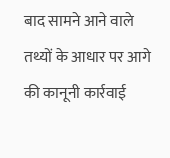बाद सामने आने वाले तथ्यों के आधार पर आगे की कानूनी कार्रवाई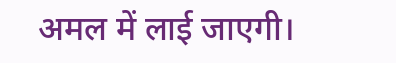अमल में लाई जाएगी।